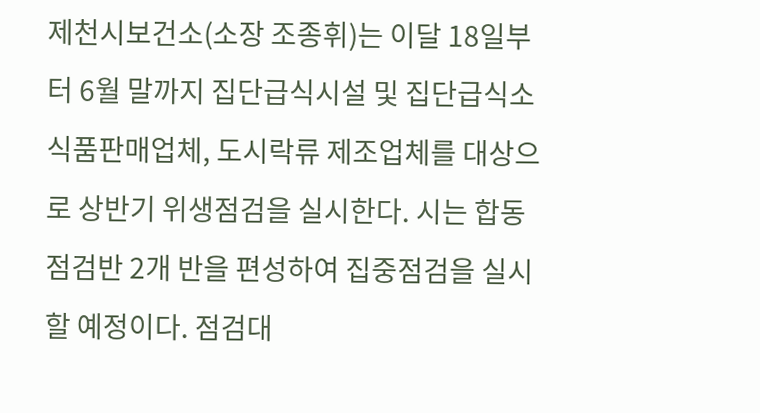제천시보건소(소장 조종휘)는 이달 18일부터 6월 말까지 집단급식시설 및 집단급식소 식품판매업체, 도시락류 제조업체를 대상으로 상반기 위생점검을 실시한다. 시는 합동점검반 2개 반을 편성하여 집중점검을 실시할 예정이다. 점검대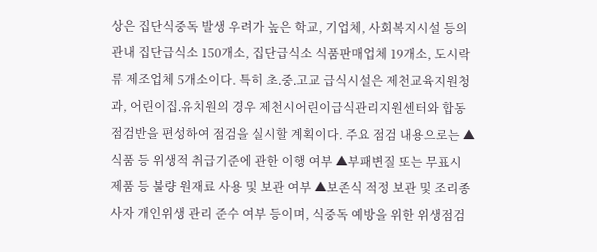상은 집단식중독 발생 우려가 높은 학교, 기업체, 사회복지시설 등의 관내 집단급식소 150개소, 집단급식소 식품판매업체 19개소, 도시락류 제조업체 5개소이다. 특히 초․중․고교 급식시설은 제천교육지원청과, 어린이집․유치원의 경우 제천시어린이급식관리지원센터와 합동점검반을 편성하여 점검을 실시할 계획이다. 주요 점검 내용으로는 ▲식품 등 위생적 취급기준에 관한 이행 여부 ▲부패변질 또는 무표시 제품 등 불량 원재료 사용 및 보관 여부 ▲보존식 적정 보관 및 조리종사자 개인위생 관리 준수 여부 등이며, 식중독 예방을 위한 위생점검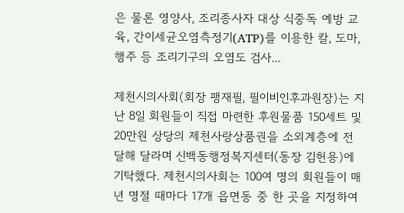은 물론 영양사, 조리종사자 대상 식중독 예방 교육, 간이세균오염측정기(ATP)를 이용한 칼, 도마, 행주 등 조리기구의 오염도 검사...

제천시의사회(회장 팽재필, 필이비인후과원장)는 지난 8일 회원들이 직접 마련한 후원물품 150세트 및 20만원 상당의 제천사랑상품권을 소외계층에 전달해 달라며 신백동행정복지센터(동장 김헌용)에 기탁했다. 제천시의사회는 100여 명의 회원들이 매년 명절 때마다 17개 읍면동 중 한 곳을 지정하여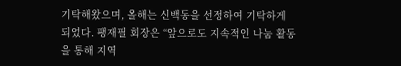기탁해왔으며, 올해는 신백동을 선정하여 기탁하게 되었다. 팽재필 회장은 “앞으로도 지속적인 나눔 활동을 통해 지역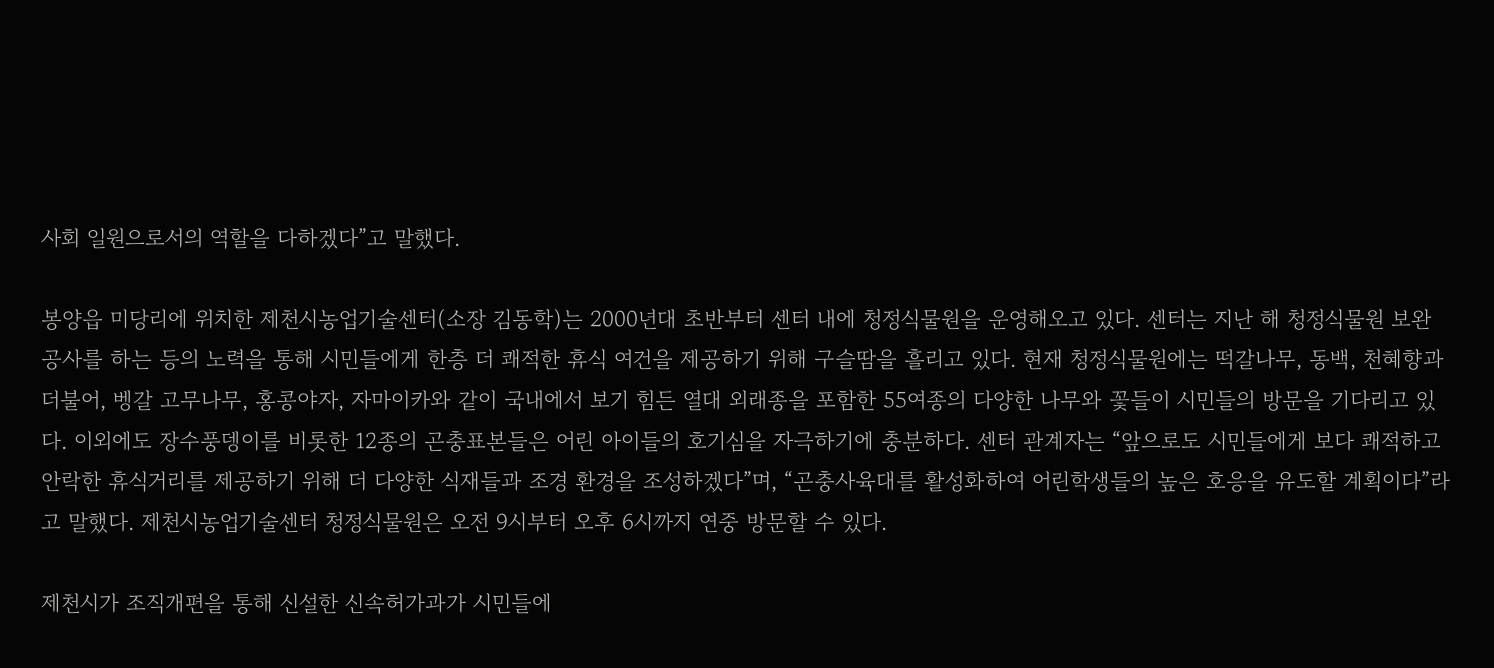사회 일원으로서의 역할을 다하겠다”고 말했다.

봉양읍 미당리에 위치한 제천시농업기술센터(소장 김동학)는 2000년대 초반부터 센터 내에 청정식물원을 운영해오고 있다. 센터는 지난 해 청정식물원 보완공사를 하는 등의 노력을 통해 시민들에게 한층 더 쾌적한 휴식 여건을 제공하기 위해 구슬땀을 흘리고 있다. 현재 청정식물원에는 떡갈나무, 동백, 천혜향과 더불어, 벵갈 고무나무, 홍콩야자, 자마이카와 같이 국내에서 보기 힘든 열대 외래종을 포함한 55여종의 다양한 나무와 꽃들이 시민들의 방문을 기다리고 있다. 이외에도 장수풍뎅이를 비롯한 12종의 곤충표본들은 어린 아이들의 호기심을 자극하기에 충분하다. 센터 관계자는 “앞으로도 시민들에게 보다 쾌적하고 안락한 휴식거리를 제공하기 위해 더 다양한 식재들과 조경 환경을 조성하겠다”며, “곤충사육대를 활성화하여 어린학생들의 높은 호응을 유도할 계획이다”라고 말했다. 제천시농업기술센터 청정식물원은 오전 9시부터 오후 6시까지 연중 방문할 수 있다.

제천시가 조직개편을 통해 신설한 신속허가과가 시민들에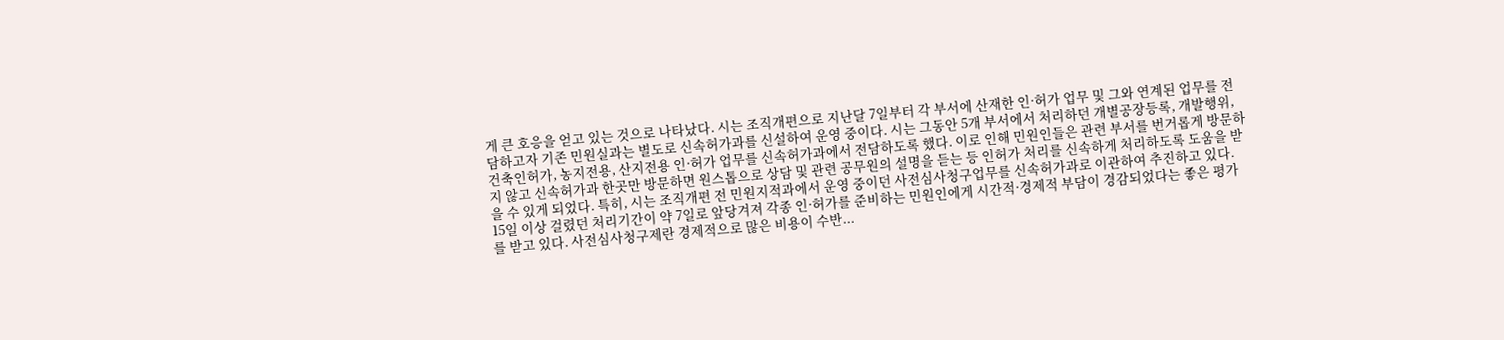게 큰 호응을 얻고 있는 것으로 나타났다. 시는 조직개편으로 지난달 7일부터 각 부서에 산재한 인·허가 업무 및 그와 연계된 업무를 전담하고자 기존 민원실과는 별도로 신속허가과를 신설하여 운영 중이다. 시는 그동안 5개 부서에서 처리하던 개별공장등록, 개발행위, 건축인허가, 농지전용, 산지전용 인·허가 업무를 신속허가과에서 전담하도록 했다. 이로 인해 민원인들은 관련 부서를 번거롭게 방문하지 않고 신속허가과 한곳만 방문하면 원스톱으로 상담 및 관련 공무원의 설명을 듣는 등 인허가 처리를 신속하게 처리하도록 도움을 받을 수 있게 되었다. 특히, 시는 조직개편 전 민원지적과에서 운영 중이던 사전심사청구업무를 신속허가과로 이관하여 추진하고 있다. 15일 이상 걸렸던 처리기간이 약 7일로 앞당겨져 각종 인·허가를 준비하는 민원인에게 시간적·경제적 부담이 경감되었다는 좋은 평가를 받고 있다. 사전심사청구제란 경제적으로 많은 비용이 수반...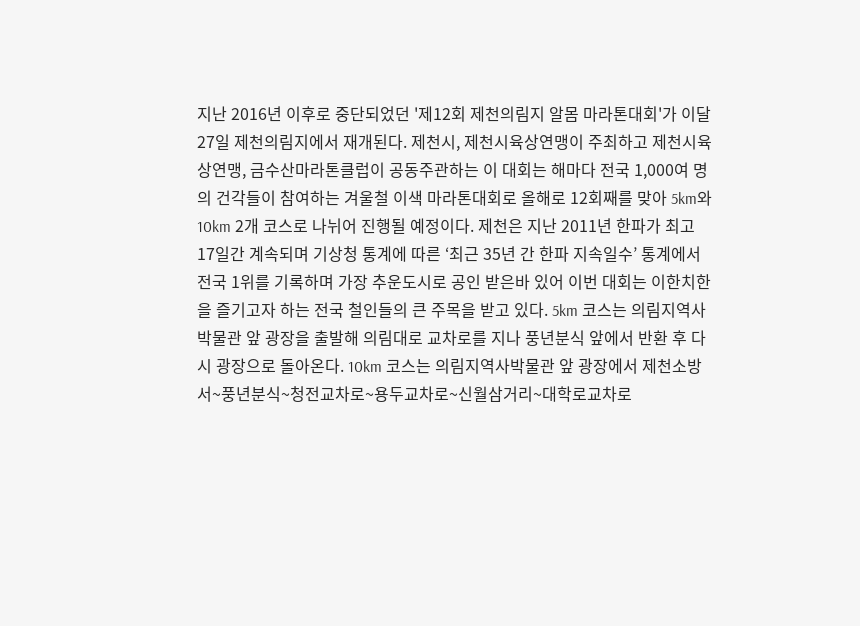지난 2016년 이후로 중단되었던 '제12회 제천의림지 알몸 마라톤대회'가 이달 27일 제천의림지에서 재개된다. 제천시, 제천시육상연맹이 주최하고 제천시육상연맹, 금수산마라톤클럽이 공동주관하는 이 대회는 해마다 전국 1,000여 명의 건각들이 참여하는 겨울철 이색 마라톤대회로 올해로 12회째를 맞아 5km와 10km 2개 코스로 나뉘어 진행될 예정이다. 제천은 지난 2011년 한파가 최고 17일간 계속되며 기상청 통계에 따른 ‘최근 35년 간 한파 지속일수’ 통계에서 전국 1위를 기록하며 가장 추운도시로 공인 받은바 있어 이번 대회는 이한치한을 즐기고자 하는 전국 철인들의 큰 주목을 받고 있다. 5km 코스는 의림지역사박물관 앞 광장을 출발해 의림대로 교차로를 지나 풍년분식 앞에서 반환 후 다시 광장으로 돌아온다. 10km 코스는 의림지역사박물관 앞 광장에서 제천소방서~풍년분식~청전교차로~용두교차로~신월삼거리~대학로교차로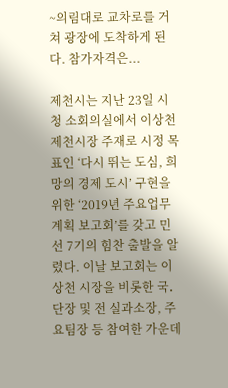~의림대로 교차로를 거쳐 광장에 도착하게 된다. 참가자격은...

제천시는 지난 23일 시청 소회의실에서 이상천 제천시장 주재로 시정 목표인 ‘다시 뛰는 도심, 희망의 경제 도시’ 구현을 위한 ‘2019년 주요업무계획 보고회’를 갖고 민선 7기의 힘찬 출발을 알렸다. 이날 보고회는 이상천 시장을 비롯한 국․단장 및 전 실과소장, 주요팀장 등 참여한 가운데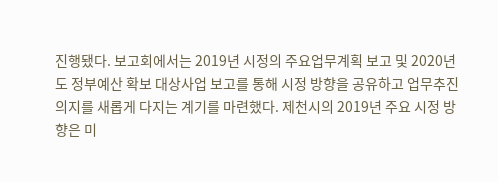진행됐다. 보고회에서는 2019년 시정의 주요업무계획 보고 및 2020년도 정부예산 확보 대상사업 보고를 통해 시정 방향을 공유하고 업무추진 의지를 새롭게 다지는 계기를 마련했다. 제천시의 2019년 주요 시정 방향은 미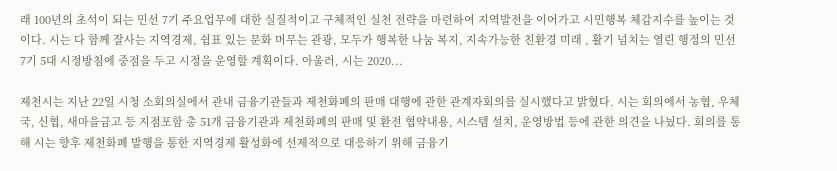래 100년의 초석이 되는 민선 7기 주요업무에 대한 실질적이고 구체적인 실천 전략을 마련하여 지역발전을 이어가고 시민행복 체감지수를 높이는 것이다. 시는 다 함께 잘사는 지역경제, 쉼표 있는 문화 머무는 관광, 모두가 행복한 나눔 복지, 지속가능한 친환경 미래 , 활기 넘치는 열린 행정의 민선 7기 5대 시정방침에 중점을 두고 시정을 운영할 계획이다. 아울러, 시는 2020...

제천시는 지난 22일 시청 소회의실에서 관내 금융기관들과 제천화폐의 판매 대행에 관한 관계자회의를 실시했다고 밝혔다. 시는 회의에서 농협, 우체국, 신협, 새마을금고 등 지점포함 총 51개 금융기관과 제천화폐의 판매 및 환전 협약내용, 시스템 설치, 운영방법 등에 관한 의견을 나눴다. 회의를 통해 시는 향후 제천화폐 발행을 통한 지역경제 활성화에 선제적으로 대응하기 위해 금융기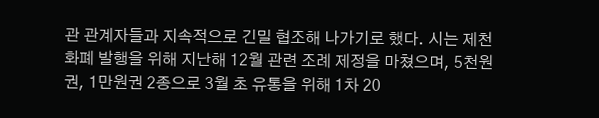관 관계자들과 지속적으로 긴밀 협조해 나가기로 했다. 시는 제천화폐 발행을 위해 지난해 12월 관련 조례 제정을 마쳤으며, 5천원권, 1만원권 2종으로 3월 초 유통을 위해 1차 20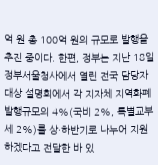억 원 총 100억 원의 규모로 발행을 추진 중이다. 한편, 정부는 지난 18일 정부서울청사에서 열린 전국 담당자대상 설명회에서 각 지자체 지역화폐 발행규모의 4%(국비 2%, 특별교부세 2%)를 상·하반기로 나누어 지원하겠다고 전달한 바 있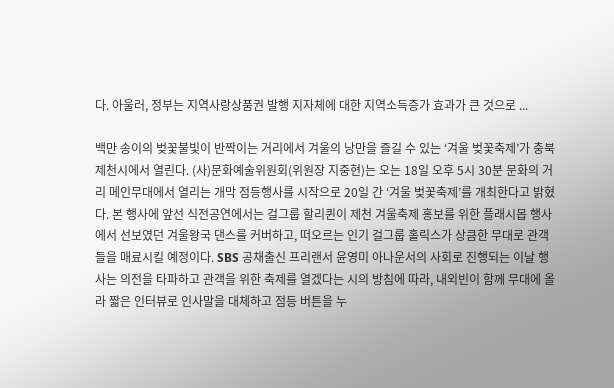다. 아울러, 정부는 지역사랑상품권 발행 지자체에 대한 지역소득증가 효과가 큰 것으로 ...

백만 송이의 벚꽃불빛이 반짝이는 거리에서 겨울의 낭만을 즐길 수 있는 ‘겨울 벚꽃축제’가 충북 제천시에서 열린다. (사)문화예술위원회(위원장 지중현)는 오는 18일 오후 5시 30분 문화의 거리 메인무대에서 열리는 개막 점등행사를 시작으로 20일 간 ‘겨울 벚꽃축제’를 개최한다고 밝혔다. 본 행사에 앞선 식전공연에서는 걸그룹 할리퀸이 제천 겨울축제 홍보를 위한 플래시몹 행사에서 선보였던 겨울왕국 댄스를 커버하고, 떠오르는 인기 걸그룹 홀릭스가 상큼한 무대로 관객들을 매료시킬 예정이다. SBS 공채출신 프리랜서 윤영미 아나운서의 사회로 진행되는 이날 행사는 의전을 타파하고 관객을 위한 축제를 열겠다는 시의 방침에 따라, 내외빈이 함께 무대에 올라 짧은 인터뷰로 인사말을 대체하고 점등 버튼을 누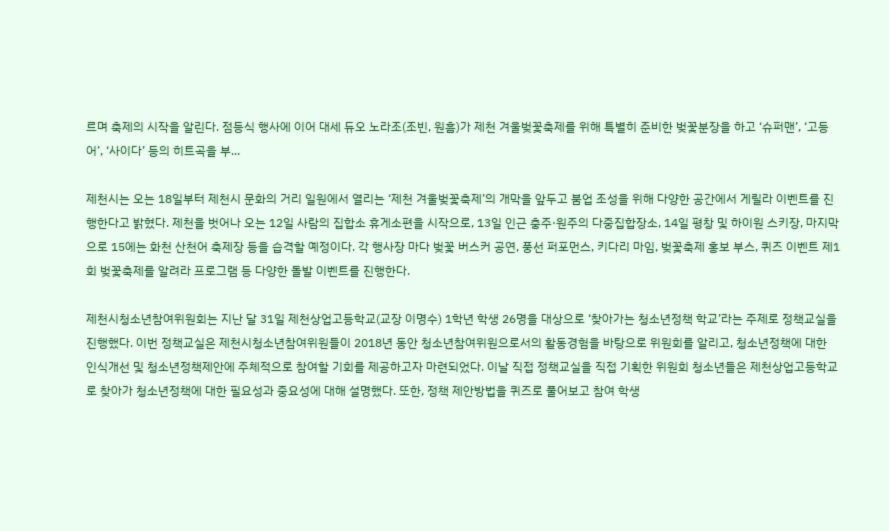르며 축제의 시작을 알린다. 점등식 행사에 이어 대세 듀오 노라조(조빈, 원흠)가 제천 겨울벚꽃축제를 위해 특별히 준비한 벚꽃분장을 하고 ‘슈퍼맨’, ‘고등어’, ‘사이다’ 등의 히트곡을 부...

제천시는 오는 18일부터 제천시 문화의 거리 일원에서 열리는 ‘제천 겨울벚꽃축제’의 개막을 앞두고 붐업 조성을 위해 다양한 공간에서 게릴라 이벤트를 진행한다고 밝혔다. 제천을 벗어나 오는 12일 사람의 집합소 휴게소편을 시작으로, 13일 인근 충주·원주의 다중집합장소, 14일 평창 및 하이원 스키장, 마지막으로 15에는 화천 산천어 축제장 등을 습격할 예정이다. 각 행사장 마다 벚꽃 버스커 공연, 풍선 퍼포먼스, 키다리 마임, 벚꽃축제 홍보 부스, 퀴즈 이벤트 제1회 벚꽃축제를 알려라 프로그램 등 다양한 돌발 이벤트를 진행한다.

제천시청소년참여위원회는 지난 달 31일 제천상업고등학교(교장 이명수) 1학년 학생 26명을 대상으로 ‘찾아가는 청소년정책 학교’라는 주제로 정책교실을 진행했다. 이번 정책교실은 제천시청소년참여위원들이 2018년 동안 청소년참여위원으로서의 활동경험을 바탕으로 위원회를 알리고, 청소년정책에 대한 인식개선 및 청소년정책제안에 주체적으로 참여할 기회를 제공하고자 마련되었다. 이날 직접 정책교실을 직접 기획한 위원회 청소년들은 제천상업고등학교로 찾아가 청소년정책에 대한 필요성과 중요성에 대해 설명했다. 또한, 정책 제안방법을 퀴즈로 풀어보고 참여 학생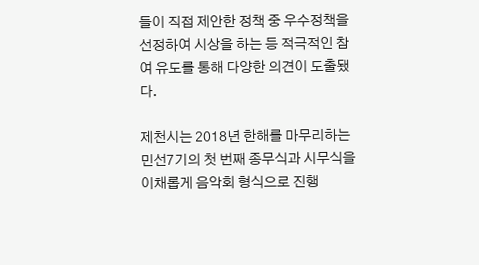들이 직접 제안한 정책 중 우수정책을 선정하여 시상을 하는 등 적극적인 참여 유도를 통해 다양한 의견이 도출됐다.

제천시는 2018년 한해를 마무리하는 민선7기의 첫 번째 종무식과 시무식을 이채롭게 음악회 형식으로 진행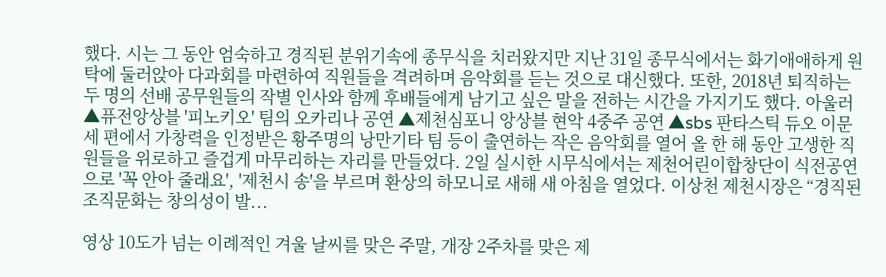했다. 시는 그 동안 엄숙하고 경직된 분위기속에 종무식을 치러왔지만 지난 31일 종무식에서는 화기애애하게 원탁에 둘러앉아 다과회를 마련하여 직원들을 격려하며 음악회를 듣는 것으로 대신했다. 또한, 2018년 퇴직하는 두 명의 선배 공무원들의 작별 인사와 함께 후배들에게 남기고 싶은 말을 전하는 시간을 가지기도 했다. 아울러 ▲퓨전앙상블 '피노키오' 팀의 오카리나 공연 ▲제천심포니 앙상블 현악 4중주 공연 ▲sbs 판타스틱 듀오 이문세 편에서 가창력을 인정받은 황주명의 낭만기타 팀 등이 출연하는 작은 음악회를 열어 올 한 해 동안 고생한 직원들을 위로하고 즐겁게 마무리하는 자리를 만들었다. 2일 실시한 시무식에서는 제천어린이합창단이 식전공연으로 '꼭 안아 줄래요', '제천시 송'을 부르며 환상의 하모니로 새해 새 아침을 열었다. 이상천 제천시장은 “경직된 조직문화는 창의성이 발...

영상 10도가 넘는 이례적인 겨울 날씨를 맞은 주말, 개장 2주차를 맞은 제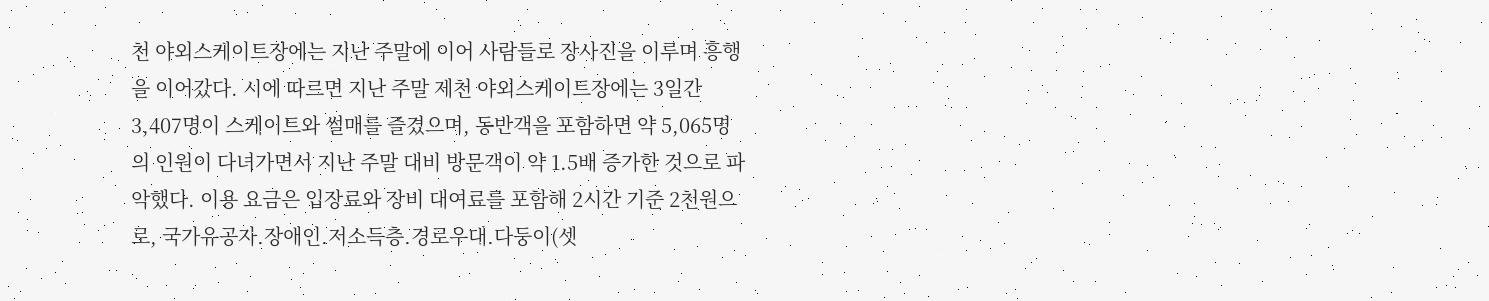천 야외스케이트장에는 지난 주말에 이어 사람들로 장사진을 이루며 흥행을 이어갔다. 시에 따르면 지난 주말 제천 야외스케이트장에는 3일간 3,407명이 스케이트와 썰매를 즐겼으며, 동반객을 포함하면 약 5,065명의 인원이 다녀가면서 지난 주말 대비 방문객이 약 1.5배 증가한 것으로 파악했다. 이용 요금은 입장료와 장비 대여료를 포함해 2시간 기준 2천원으로, 국가유공자․장애인․저소득층․경로우대․다둥이(셋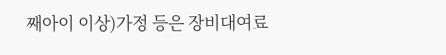째아이 이상)가정 등은 장비대여료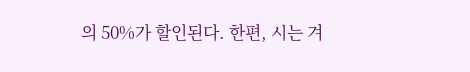의 50%가 할인된다. 한편, 시는 겨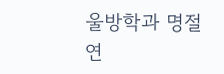울방학과 명절 연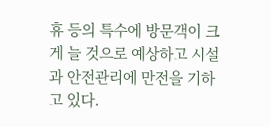휴 등의 특수에 방문객이 크게 늘 것으로 예상하고 시설과 안전관리에 만전을 기하고 있다.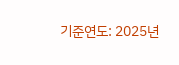기준연도: 2025년